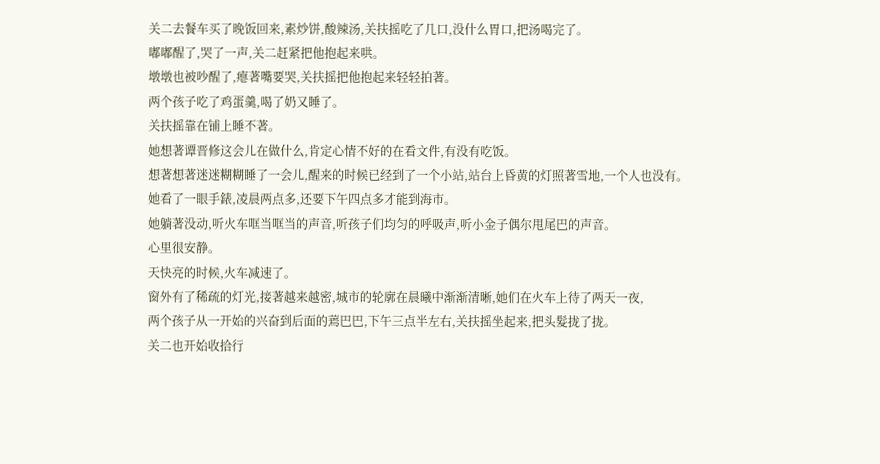关二去餐车买了晚饭回来,素炒饼,酸辣汤,关扶摇吃了几口,没什么胃口,把汤喝完了。
嘟嘟醒了,哭了一声,关二赶紧把他抱起来哄。
墩墩也被吵醒了,瘪著嘴要哭,关扶摇把他抱起来轻轻拍著。
两个孩子吃了鸡蛋羹,喝了奶又睡了。
关扶摇靠在铺上睡不著。
她想著谭晋修这会儿在做什么,肯定心情不好的在看文件,有没有吃饭。
想著想著迷迷糊糊睡了一会儿,醒来的时候已经到了一个小站,站台上昏黄的灯照著雪地,一个人也没有。
她看了一眼手錶,凌晨两点多,还要下午四点多才能到海市。
她躺著没动,听火车哐当哐当的声音,听孩子们均匀的呼吸声,听小金子偶尔甩尾巴的声音。
心里很安静。
天快亮的时候,火车减速了。
窗外有了稀疏的灯光,接著越来越密,城市的轮廓在晨曦中渐渐清晰,她们在火车上待了两天一夜,
两个孩子从一开始的兴奋到后面的蔫巴巴,下午三点半左右,关扶摇坐起来,把头髮拢了拢。
关二也开始收拾行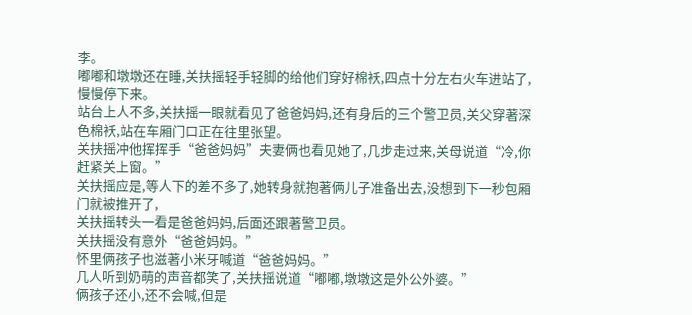李。
嘟嘟和墩墩还在睡,关扶摇轻手轻脚的给他们穿好棉袄,四点十分左右火车进站了,慢慢停下来。
站台上人不多,关扶摇一眼就看见了爸爸妈妈,还有身后的三个警卫员,关父穿著深色棉袄,站在车厢门口正在往里张望。
关扶摇冲他挥挥手“爸爸妈妈”夫妻俩也看见她了,几步走过来,关母说道“冷,你赶紧关上窗。”
关扶摇应是,等人下的差不多了,她转身就抱著俩儿子准备出去,没想到下一秒包厢门就被推开了,
关扶摇转头一看是爸爸妈妈,后面还跟著警卫员。
关扶摇没有意外“爸爸妈妈。”
怀里俩孩子也滋著小米牙喊道“爸爸妈妈。”
几人听到奶萌的声音都笑了,关扶摇说道“嘟嘟,墩墩这是外公外婆。”
俩孩子还小,还不会喊,但是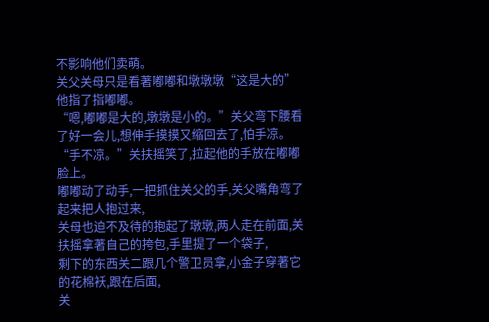不影响他们卖萌。
关父关母只是看著嘟嘟和墩墩墩“这是大的”他指了指嘟嘟。
“嗯,嘟嘟是大的,墩墩是小的。”关父弯下腰看了好一会儿,想伸手摸摸又缩回去了,怕手凉。
“手不凉。”关扶摇笑了,拉起他的手放在嘟嘟脸上。
嘟嘟动了动手,一把抓住关父的手,关父嘴角弯了起来把人抱过来,
关母也迫不及待的抱起了墩墩,两人走在前面,关扶摇拿著自己的挎包,手里提了一个袋子,
剩下的东西关二跟几个警卫员拿,小金子穿著它的花棉袄,跟在后面,
关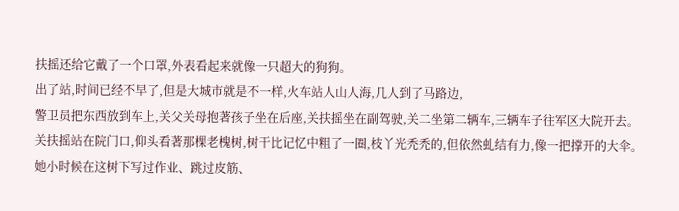扶摇还给它戴了一个口罩,外表看起来就像一只超大的狗狗。
出了站,时间已经不早了,但是大城市就是不一样,火车站人山人海,几人到了马路边,
警卫员把东西放到车上,关父关母抱著孩子坐在后座,关扶摇坐在副驾驶,关二坐第二辆车,三辆车子往军区大院开去。
关扶摇站在院门口,仰头看著那棵老槐树,树干比记忆中粗了一圈,枝丫光禿禿的,但依然虬结有力,像一把撑开的大伞。
她小时候在这树下写过作业、跳过皮筋、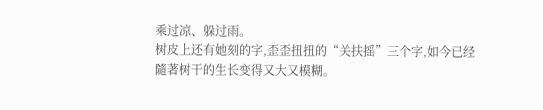乘过凉、躲过雨。
树皮上还有她刻的字,歪歪扭扭的“关扶摇”三个字,如今已经隨著树干的生长变得又大又模糊。